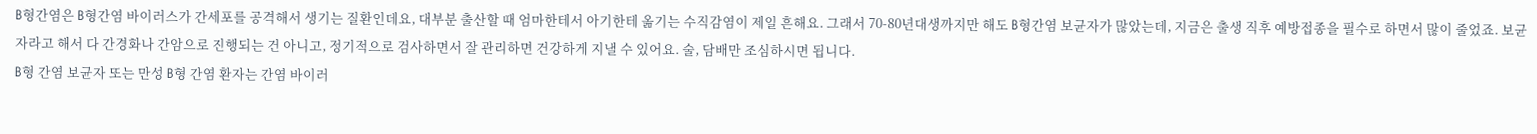B형간염은 B형간염 바이러스가 간세포를 공격해서 생기는 질환인데요, 대부분 출산할 때 엄마한테서 아기한테 옮기는 수직감염이 제일 흔해요. 그래서 70-80년대생까지만 해도 B형간염 보균자가 많았는데, 지금은 출생 직후 예방접종을 필수로 하면서 많이 줄었죠. 보균자라고 해서 다 간경화나 간암으로 진행되는 건 아니고, 정기적으로 검사하면서 잘 관리하면 건강하게 지낼 수 있어요. 술, 담배만 조심하시면 됩니다.
B형 간염 보균자 또는 만성 B형 간염 환자는 간염 바이러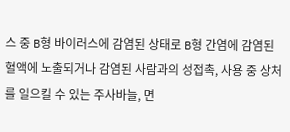스 중 B형 바이러스에 감염된 상태로 B형 간염에 감염된 혈액에 노출되거나 감염된 사람과의 성접촉, 사용 중 상처를 일으킬 수 있는 주사바늘, 면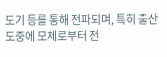도기 등를 통해 전파되며, 특히 출산 도중에 모체로부터 전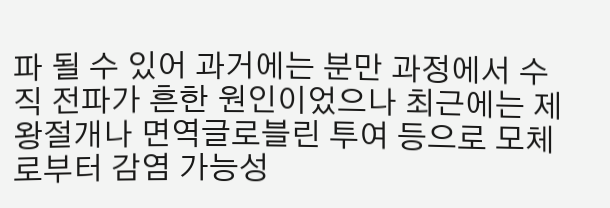파 될 수 있어 과거에는 분만 과정에서 수직 전파가 흔한 원인이었으나 최근에는 제왕절개나 면역글로블린 투여 등으로 모체로부터 감염 가능성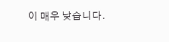이 매우 낮습니다.